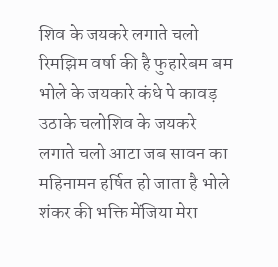शिव के जयकरे लगाते चलो
रिमझिम वर्षा की है फुहारेबम बम भोले के जयकारे कंधे पे कावड़ उठाके चलोशिव के जयकरे लगाते चलो आटा जब सावन का महिनामन हर्षित हो जाता है भोले शंकर की भक्ति मेंजिया मेरा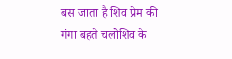बस जाता है शिव प्रेम की गंगा बहते चलोशिव के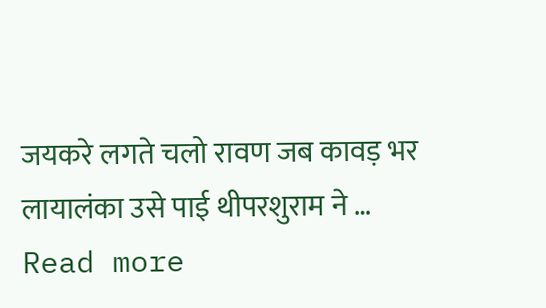जयकरे लगते चलो रावण जब कावड़ भर लायालंका उसे पाई थीपरशुराम ने … Read more